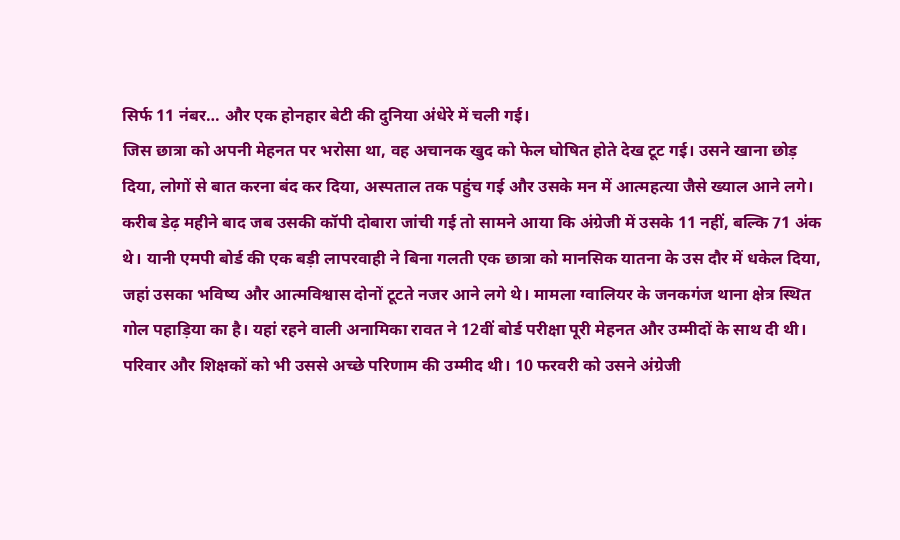सिर्फ 11 नंबर… और एक होनहार बेटी की दुनिया अंधेरे में चली गई।
जिस छात्रा को अपनी मेहनत पर भरोसा था, वह अचानक खुद को फेल घोषित होते देख टूट गई। उसने खाना छोड़ दिया, लोगों से बात करना बंद कर दिया, अस्पताल तक पहुंच गई और उसके मन में आत्महत्या जैसे ख्याल आने लगे। करीब डेढ़ महीने बाद जब उसकी कॉपी दोबारा जांची गई तो सामने आया कि अंग्रेजी में उसके 11 नहीं, बल्कि 71 अंक थे। यानी एमपी बोर्ड की एक बड़ी लापरवाही ने बिना गलती एक छात्रा को मानसिक यातना के उस दौर में धकेल दिया, जहां उसका भविष्य और आत्मविश्वास दोनों टूटते नजर आने लगे थे। मामला ग्वालियर के जनकगंज थाना क्षेत्र स्थित गोल पहाड़िया का है। यहां रहने वाली अनामिका रावत ने 12वीं बोर्ड परीक्षा पूरी मेहनत और उम्मीदों के साथ दी थी। परिवार और शिक्षकों को भी उससे अच्छे परिणाम की उम्मीद थी। 10 फरवरी को उसने अंग्रेजी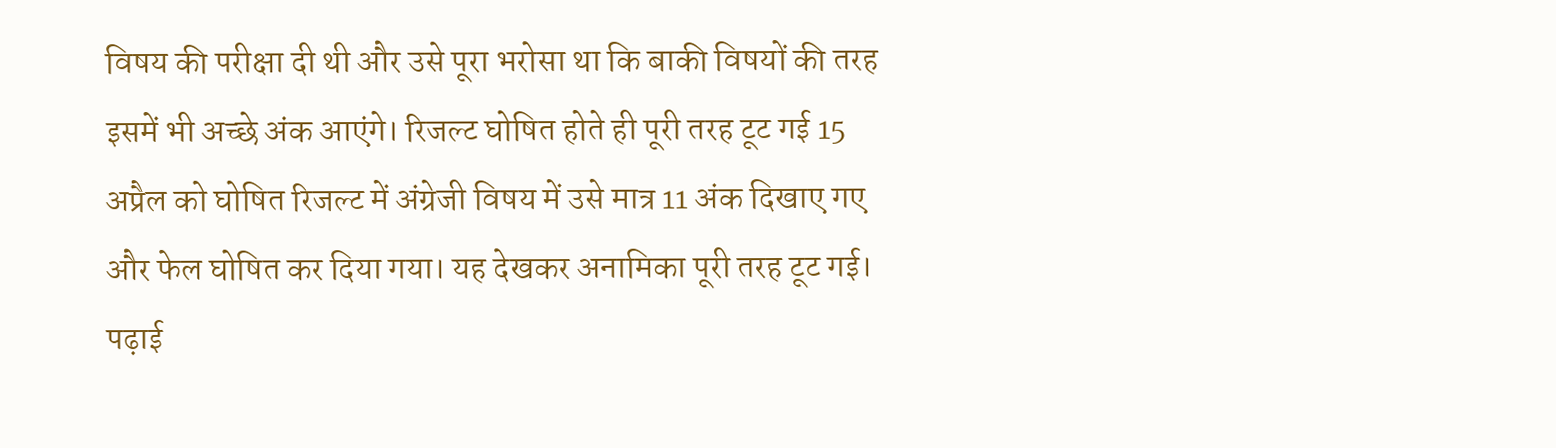विषय की परीक्षा दी थी और उसे पूरा भरोसा था कि बाकी विषयों की तरह इसमें भी अच्छे अंक आएंगे। रिजल्ट घोषित होते ही पूरी तरह टूट गई 15 अप्रैल को घोषित रिजल्ट में अंग्रेजी विषय में उसे मात्र 11 अंक दिखाए गए और फेल घोषित कर दिया गया। यह देखकर अनामिका पूरी तरह टूट गई। पढ़ाई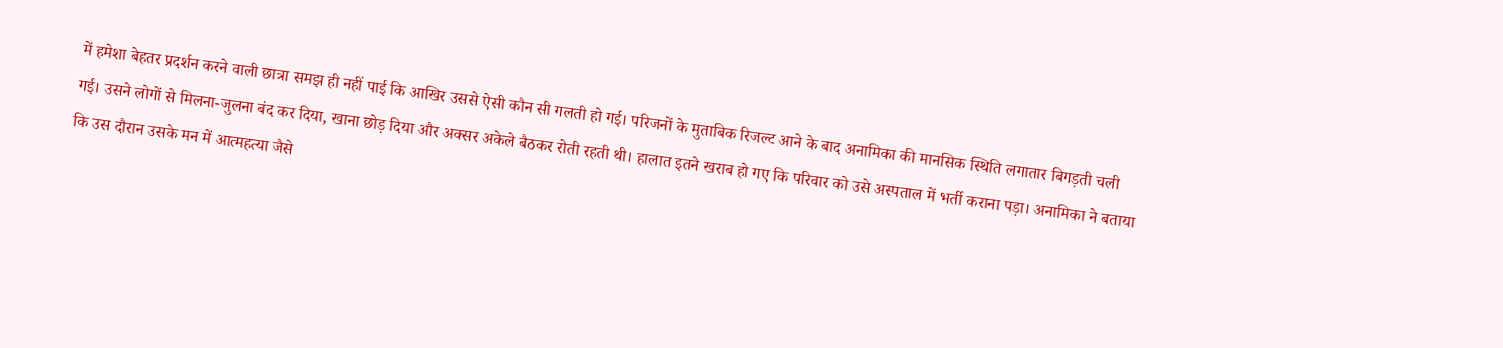में हमेशा बेहतर प्रदर्शन करने वाली छात्रा समझ ही नहीं पाई कि आखिर उससे ऐसी कौन सी गलती हो गई। परिजनों के मुताबिक रिजल्ट आने के बाद अनामिका की मानसिक स्थिति लगातार बिगड़ती चली गई। उसने लोगों से मिलना-जुलना बंद कर दिया, खाना छोड़ दिया और अक्सर अकेले बैठकर रोती रहती थी। हालात इतने खराब हो गए कि परिवार को उसे अस्पताल में भर्ती कराना पड़ा। अनामिका ने बताया कि उस दौरान उसके मन में आत्महत्या जैसे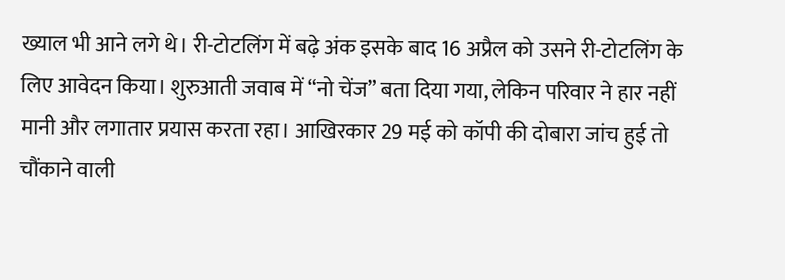ख्याल भी आने लगे थे। री-टोटलिंग में बढ़े अंक इसके बाद 16 अप्रैल को उसने री-टोटलिंग के लिए आवेदन किया। शुरुआती जवाब में “नो चेंज” बता दिया गया, लेकिन परिवार ने हार नहीं मानी और लगातार प्रयास करता रहा। आखिरकार 29 मई को कॉपी की दोबारा जांच हुई तो चौंकाने वाली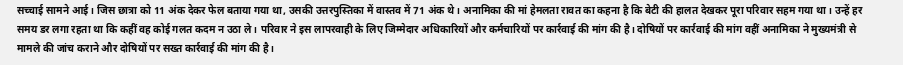सच्चाई सामने आई। जिस छात्रा को 11 अंक देकर फेल बताया गया था, उसकी उत्तरपुस्तिका में वास्तव में 71 अंक थे। अनामिका की मां हेमलता रावत का कहना है कि बेटी की हालत देखकर पूरा परिवार सहम गया था। उन्हें हर समय डर लगा रहता था कि कहीं वह कोई गलत कदम न उठा ले। परिवार ने इस लापरवाही के लिए जिम्मेदार अधिकारियों और कर्मचारियों पर कार्रवाई की मांग की है। दोषियों पर कार्रवाई की मांग वहीं अनामिका ने मुख्यमंत्री से मामले की जांच कराने और दोषियों पर सख्त कार्रवाई की मांग की है।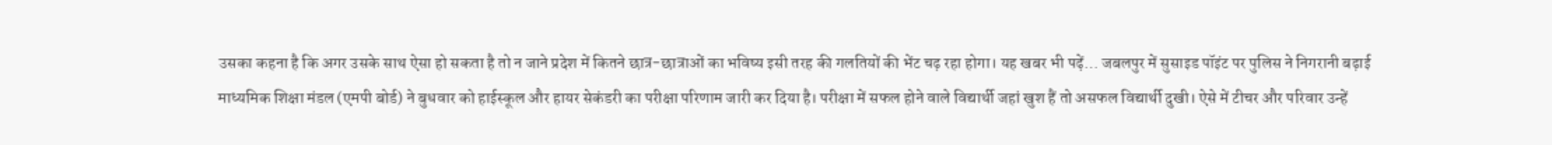उसका कहना है कि अगर उसके साथ ऐसा हो सकता है तो न जाने प्रदेश में कितने छात्र-छात्राओं का भविष्य इसी तरह की गलतियों की भेंट चढ़ रहा होगा। यह खबर भी पढ़ें… जबलपुर में सुसाइड पॉइंट पर पुलिस ने निगरानी बढ़ाई माध्यमिक शिक्षा मंडल (एमपी बोर्ड) ने बुधवार को हाईस्कूल और हायर सेकंडरी का परीक्षा परिणाम जारी कर दिया है। परीक्षा में सफल होने वाले विद्यार्थी जहां खुश हैं तो असफल विद्यार्थी दुखी। ऐसे में टीचर और परिवार उन्हें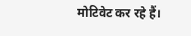मोटिवेट कर रहे हैं।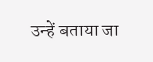उन्हें बताया जा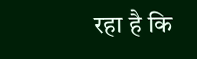रहा है कि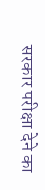सरकार परीक्षा देने का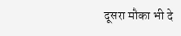दूसरा मौका भी दे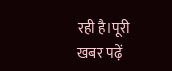रही है।पूरी खबर पढ़ें